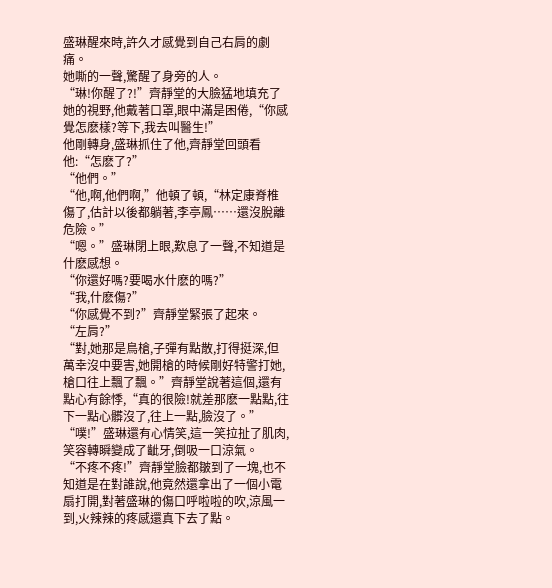盛琳醒來時,許久才感覺到自己右肩的劇痛。
她嘶的一聲,驚醒了身旁的人。
“琳!你醒了?!”齊靜堂的大臉猛地填充了她的視野,他戴著口罩,眼中滿是困倦,“你感覺怎麽樣?等下,我去叫醫生!”
他剛轉身,盛琳抓住了他,齊靜堂回頭看他:“怎麽了?”
“他們。”
“他,啊,他們啊,”他頓了頓,“林定康脊椎傷了,估計以後都躺著,李亭鳳……還沒脫離危險。”
“嗯。”盛琳閉上眼,歎息了一聲,不知道是什麽感想。
“你還好嗎?要喝水什麽的嗎?”
“我,什麽傷?”
“你感覺不到?”齊靜堂緊張了起來。
“左肩?”
“對,她那是鳥槍,子彈有點散,打得挺深,但萬幸沒中要害,她開槍的時候剛好特警打她,槍口往上飄了飄。”齊靜堂說著這個,還有點心有餘悸,“真的很險!就差那麽一點點,往下一點心髒沒了,往上一點,臉沒了。”
“噗!”盛琳還有心情笑,這一笑拉扯了肌肉,笑容轉瞬變成了齜牙,倒吸一口涼氣。
“不疼不疼!”齊靜堂臉都皺到了一塊,也不知道是在對誰說,他竟然還拿出了一個小電扇打開,對著盛琳的傷口呼啦啦的吹,涼風一到,火辣辣的疼感還真下去了點。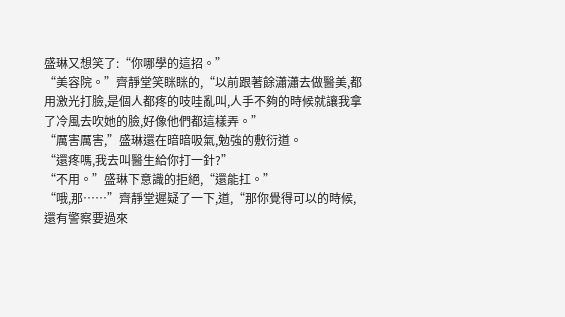盛琳又想笑了:“你哪學的這招。”
“美容院。”齊靜堂笑眯眯的,“以前跟著餘瀟瀟去做醫美,都用激光打臉,是個人都疼的吱哇亂叫,人手不夠的時候就讓我拿了冷風去吹她的臉,好像他們都這樣弄。”
“厲害厲害,”盛琳還在暗暗吸氣,勉強的敷衍道。
“還疼嗎,我去叫醫生給你打一針?”
“不用。”盛琳下意識的拒絕,“還能扛。”
“哦,那……”齊靜堂遲疑了一下,道,“那你覺得可以的時候,還有警察要過來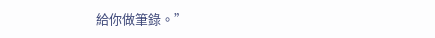給你做筆錄。”